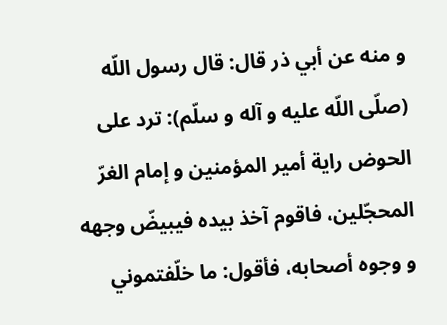و منه عن أبي ذر قال: قال رسول اللّه (صلّى اللّه عليه و آله و سلّم): ترد على الحوض راية أمير المؤمنين و إمام الغرّ المحجّلين، فاقوم آخذ بيده فيبيضّ وجهه و وجوه أصحابه، فأقول: ما خلّفتموني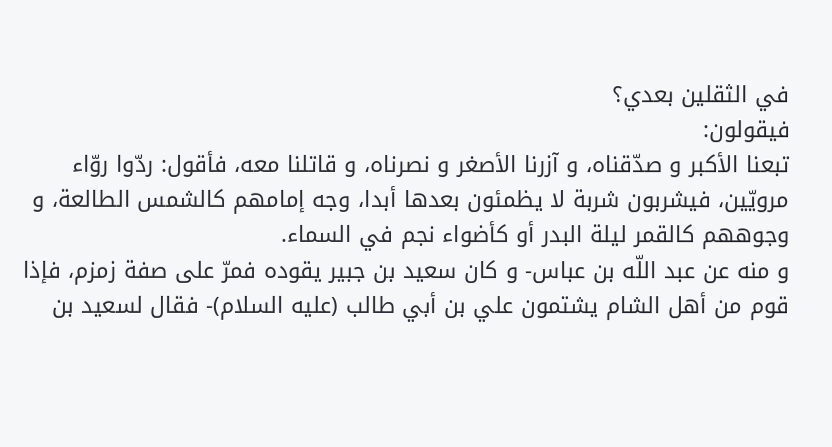في الثقلين بعدي؟
فيقولون:
تبعنا الأكبر و صدّقناه، و آزرنا الأصغر و نصرناه، و قاتلنا معه، فأقول: ردّوا روّاء مرويّين، فيشربون شربة لا يظمئون بعدها أبدا، وجه إمامهم كالشمس الطالعة، و وجوههم كالقمر ليلة البدر أو كأضواء نجم في السماء.
و منه عن عبد اللّه بن عباس- و كان سعيد بن جبير يقوده فمرّ على صفة زمزم، فإذا قوم من أهل الشام يشتمون علي بن أبي طالب (عليه السلام)- فقال لسعيد بن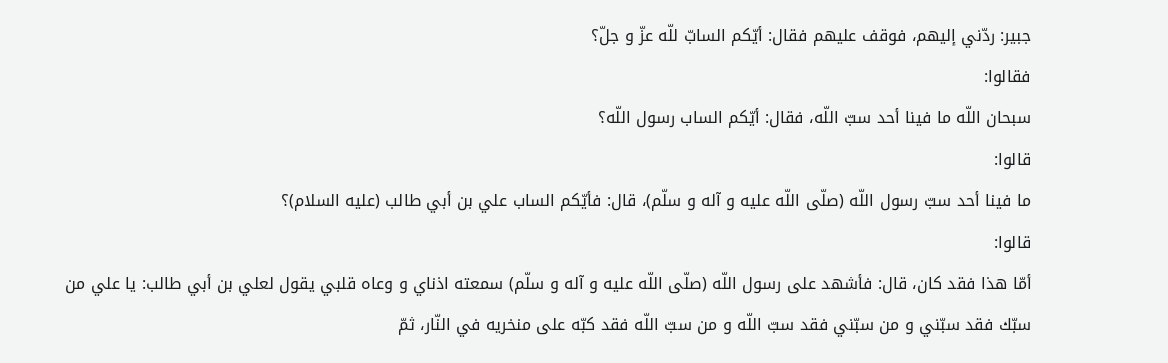جبير: ردّني إليهم، فوقف عليهم فقال: أيّكم السابّ للّه عزّ و جلّ؟
فقالوا:
سبحان اللّه ما فينا أحد سبّ اللّه، فقال: أيّكم الساب رسول اللّه؟
قالوا:
ما فينا أحد سبّ رسول اللّه (صلّى اللّه عليه و آله و سلّم)، قال: فأيّكم الساب علي بن أبي طالب (عليه السلام)؟
قالوا:
أمّا هذا فقد كان، قال: فأشهد على رسول اللّه (صلّى اللّه عليه و آله و سلّم) سمعته اذناي و وعاه قلبي يقول لعلي بن أبي طالب: يا علي من سبّك فقد سبّني و من سبّني فقد سبّ اللّه و من سبّ اللّه فقد كبّه على منخريه في النّار، ثمّ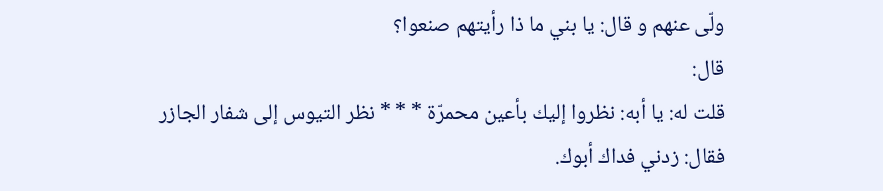ولّى عنهم و قال: يا بني ما ذا رأيتهم صنعوا؟
قال:
قلت له: يا أبه: نظروا إليك بأعين محمرّة * * * نظر التيوس إلى شفار الجازر فقال: زدني فداك أبوك.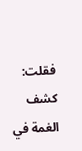فقلت:
كشف الغمة في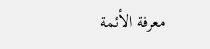معرفة الأئمة